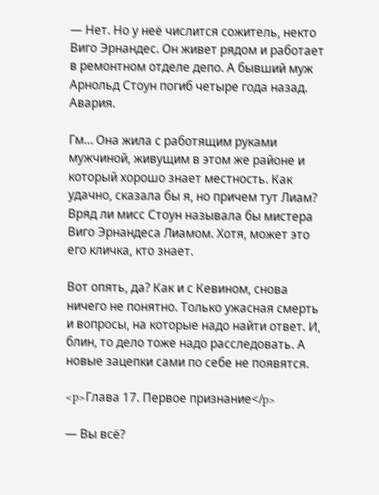— Нет. Но у неё числится сожитель, некто Виго Эрнандес. Он живет рядом и работает в ремонтном отделе депо. А бывший муж Арнольд Стоун погиб четыре года назад. Авария.

Гм… Она жила с работящим руками мужчиной, живущим в этом же районе и который хорошо знает местность. Как удачно, сказала бы я, но причем тут Лиам? Вряд ли мисс Стоун называла бы мистера Виго Эрнандеса Лиамом. Хотя, может это его кличка, кто знает.

Вот опять, да? Как и с Кевином, снова ничего не понятно. Только ужасная смерть и вопросы, на которые надо найти ответ. И, блин, то дело тоже надо расследовать. А новые зацепки сами по себе не появятся.

<p>Глава 17. Первое признание</p>

— Вы всё?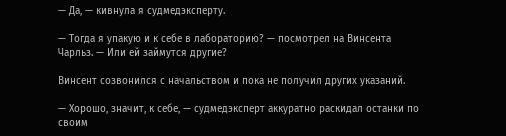— Да, — кивнула я судмедэксперту.

— Тогда я упакую и к себе в лабораторию? — посмотрел на Винсента Чарльз. — Или ей займутся другие?

Винсент созвонился с начальством и пока не получил других указаний.

— Хорошо, значит, к себе, — судмедэксперт аккуратно раскидал останки по своим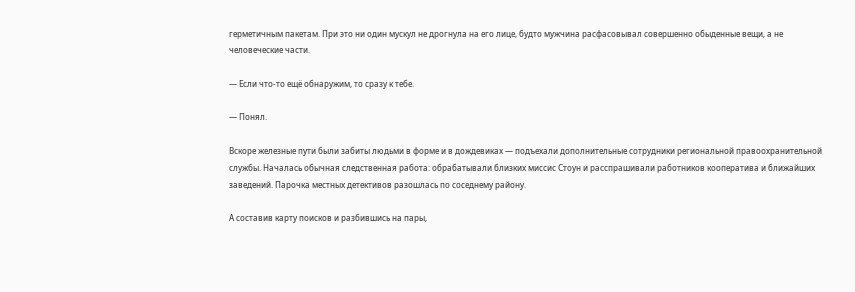герметичным пакетам. При это ни один мускул не дрогнула на его лице, будто мужчина расфасовывал совершенно обыденные вещи, а не человеческие части.

— Если что-то ещё обнаружим, то сразу к тебе.

— Понял.

Вскоре железные пути были забиты людьми в форме и в дождевиках — подъехали дополнительные сотрудники региональной правоохранительной службы. Началась обычная следственная работа: обрабатывали близких миссис Стоун и расспрашивали работников кооператива и ближайших заведений. Парочка местных детективов разошлась по соседнему району.

А составив карту поисков и разбившись на пары,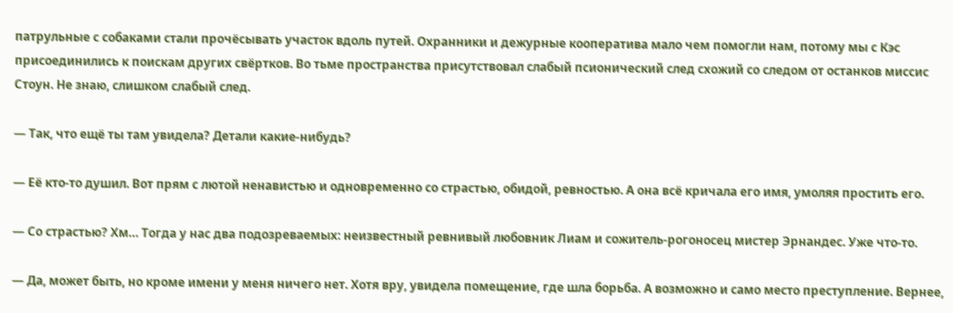патрульные с собаками стали прочёсывать участок вдоль путей. Охранники и дежурные кооператива мало чем помогли нам, потому мы с Кэс присоединились к поискам других свёртков. Во тьме пространства присутствовал слабый псионический след схожий со следом от останков миссис Стоун. Не знаю, слишком слабый след.

— Так, что ещё ты там увидела? Детали какие-нибудь?

— Её кто-то душил. Вот прям с лютой ненавистью и одновременно со страстью, обидой, ревностью. А она всё кричала его имя, умоляя простить его.

— Со страстью? Хм… Тогда у нас два подозреваемых: неизвестный ревнивый любовник Лиам и сожитель-рогоносец мистер Эрнандес. Уже что-то.

— Да, может быть, но кроме имени у меня ничего нет. Хотя вру, увидела помещение, где шла борьба. А возможно и само место преступление. Вернее,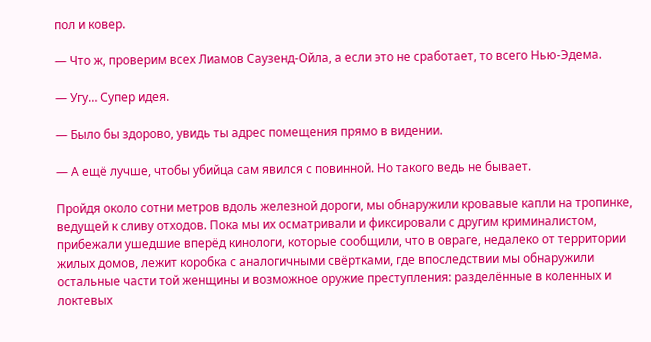пол и ковер.

— Что ж, проверим всех Лиамов Саузенд-Ойла, а если это не сработает, то всего Нью-Эдема.

— Угу… Супер идея.

— Было бы здорово, увидь ты адрес помещения прямо в видении.

— А ещё лучше, чтобы убийца сам явился с повинной. Но такого ведь не бывает.

Пройдя около сотни метров вдоль железной дороги, мы обнаружили кровавые капли на тропинке, ведущей к сливу отходов. Пока мы их осматривали и фиксировали с другим криминалистом, прибежали ушедшие вперёд кинологи, которые сообщили, что в овраге, недалеко от территории жилых домов, лежит коробка с аналогичными свёртками, где впоследствии мы обнаружили остальные части той женщины и возможное оружие преступления: разделённые в коленных и локтевых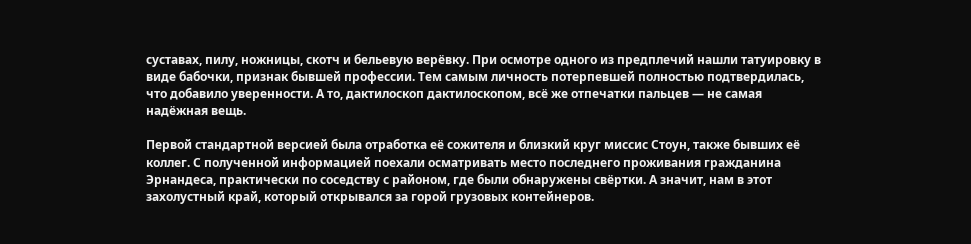суставах, пилу, ножницы, скотч и бельевую верёвку. При осмотре одного из предплечий нашли татуировку в виде бабочки, признак бывшей профессии. Тем самым личность потерпевшей полностью подтвердилась, что добавило уверенности. А то, дактилоскоп дактилоскопом, всё же отпечатки пальцев — не самая надёжная вещь.

Первой стандартной версией была отработка её сожителя и близкий круг миссис Стоун, также бывших её коллег. С полученной информацией поехали осматривать место последнего проживания гражданина Эрнандеса, практически по соседству с районом, где были обнаружены свёртки. А значит, нам в этот захолустный край, который открывался за горой грузовых контейнеров.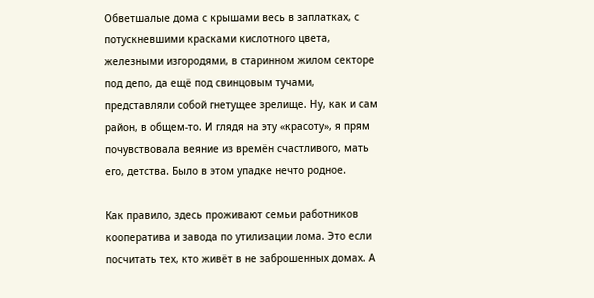Обветшалые дома с крышами весь в заплатках, с потускневшими красками кислотного цвета, железными изгородями, в старинном жилом секторе под депо, да ещё под свинцовым тучами, представляли собой гнетущее зрелище. Ну, как и сам район, в общем-то. И глядя на эту «красоту», я прям почувствовала веяние из времён счастливого, мать его, детства. Было в этом упадке нечто родное.

Как правило, здесь проживают семьи работников кооператива и завода по утилизации лома. Это если посчитать тех, кто живёт в не заброшенных домах. А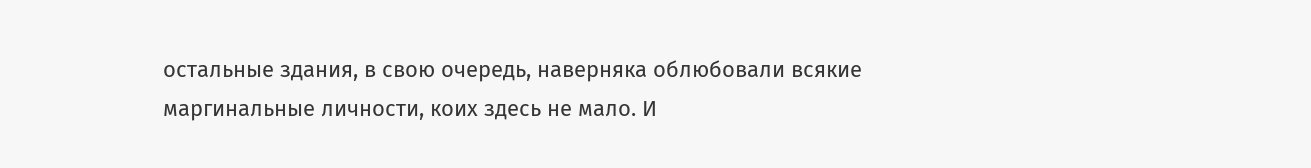остальные здания, в свою очередь, наверняка облюбовали всякие маргинальные личности, коих здесь не мало. И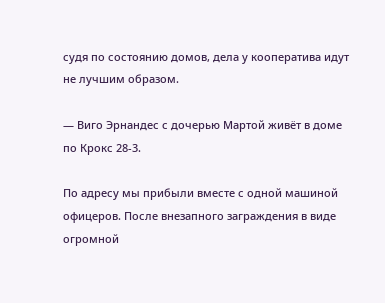судя по состоянию домов, дела у кооператива идут не лучшим образом.

— Виго Эрнандес с дочерью Мартой живёт в доме по Крокс 28-3.

По адресу мы прибыли вместе с одной машиной офицеров. После внезапного заграждения в виде огромной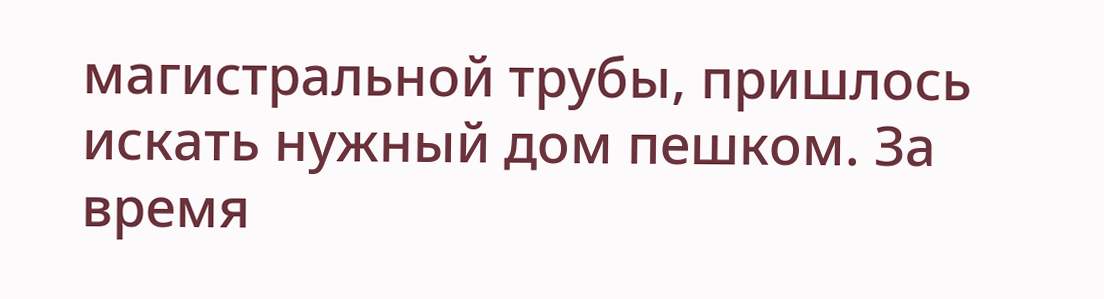магистральной трубы, пришлось искать нужный дом пешком. За время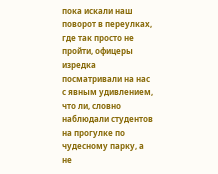пока искали наш поворот в переулках, где так просто не пройти, офицеры изредка посматривали на нас с явным удивлением, что ли, словно наблюдали студентов на прогулке по чудесному парку, а не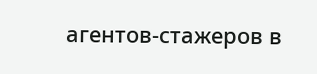агентов-стажеров в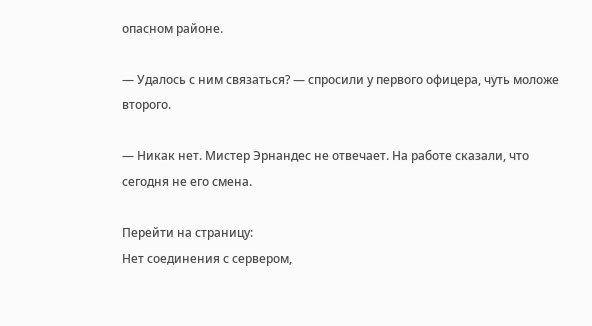опасном районе.

— Удалось с ним связаться? — спросили у первого офицера, чуть моложе второго.

— Никак нет. Мистер Эрнандес не отвечает. На работе сказали, что сегодня не его смена.

Перейти на страницу:
Нет соединения с сервером,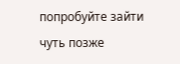попробуйте зайти чуть позже